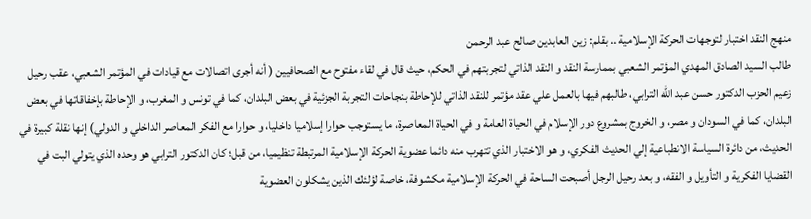منهج النقد اختبار لتوجهات الحركة الإسلامية .. بقلم: زين العابدين صالح عبد الرحمن
طالب السيد الصادق المهدي المؤتمر الشعبي بممارسة النقد و النقد الذاتي لتجربتهم في الحكم، حيث قال في لقاء مفتوح مع الصحافيين ( أنه أجرى اتصالات مع قيادات في المؤتمر الشعبي، عقب رحيل زعيم الحزب الدكتور حسن عبد الله الترابي، طالبهم فيها بالعمل علي عقد مؤتمر للنقد الذاتي للإحاطة بنجاحات التجربة الجزئية في بعض البلدان، كما في تونس و المغرب، و الإحاطة بإخفاقاتها في بعض البلدان، كما في السودان و مصر، و الخروج بمشروع دور الإسلام في الحياة العامة و في الحياة المعاصرة، ما يستوجب حوارا إسلاميا داخليا، و حوارا مع الفكر المعاصر الداخلي و الدولي) إنها نقلة كبيرة في الحديث، من دائرة السياسة الانطباعية إلي الحديث الفكري، و هو الاختبار الذي تتهرب منه دائما عضوية الحركة الإسلامية المرتبطة تنظيميا، من قبل؛ كان الدكتور الترابي هو وحده الذي يتولي البت في القضايا الفكرية و التأويل و الفقه، و بعد رحيل الرجل أصبحت الساحة في الحركة الإسلامية مكشوفة، خاصة لؤلئك الذين يشكلون العضوية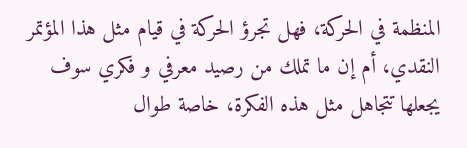المنظمة في الحركة، فهل تجرؤ الحركة في قيام مثل هذا المؤتمر النقدي، أم إن ما تملك من رصيد معرفي و فكري سوف يجعلها تتجاهل مثل هذه الفكرة، خاصة طوال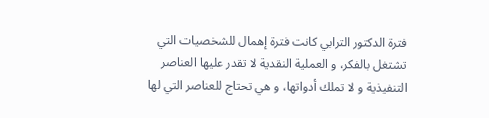فترة الدكتور الترابي كانت فترة إهمال للشخصيات التي تشتغل بالفكر، و العملية النقدية لا تقدر عليها العناصر التنفيذية و لا تملك أدواتها، و هي تحتاج للعناصر التي لها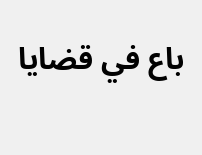باع في قضايا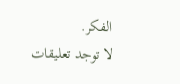الفكر.
لا توجد تعليقات